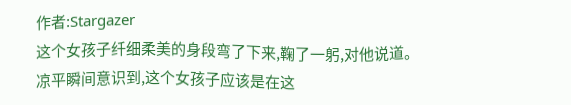作者:Stargazer
这个女孩子纤细柔美的身段弯了下来,鞠了一躬,对他说道。
凉平瞬间意识到,这个女孩子应该是在这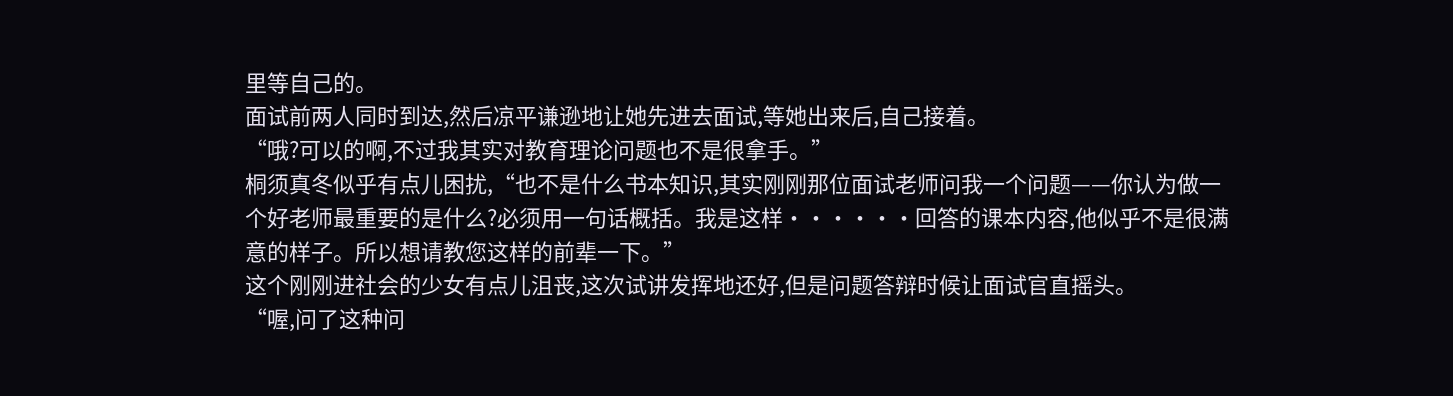里等自己的。
面试前两人同时到达,然后凉平谦逊地让她先进去面试,等她出来后,自己接着。
“哦?可以的啊,不过我其实对教育理论问题也不是很拿手。”
桐须真冬似乎有点儿困扰,“也不是什么书本知识,其实刚刚那位面试老师问我一个问题——你认为做一个好老师最重要的是什么?必须用一句话概括。我是这样······回答的课本内容,他似乎不是很满意的样子。所以想请教您这样的前辈一下。”
这个刚刚进社会的少女有点儿沮丧,这次试讲发挥地还好,但是问题答辩时候让面试官直摇头。
“喔,问了这种问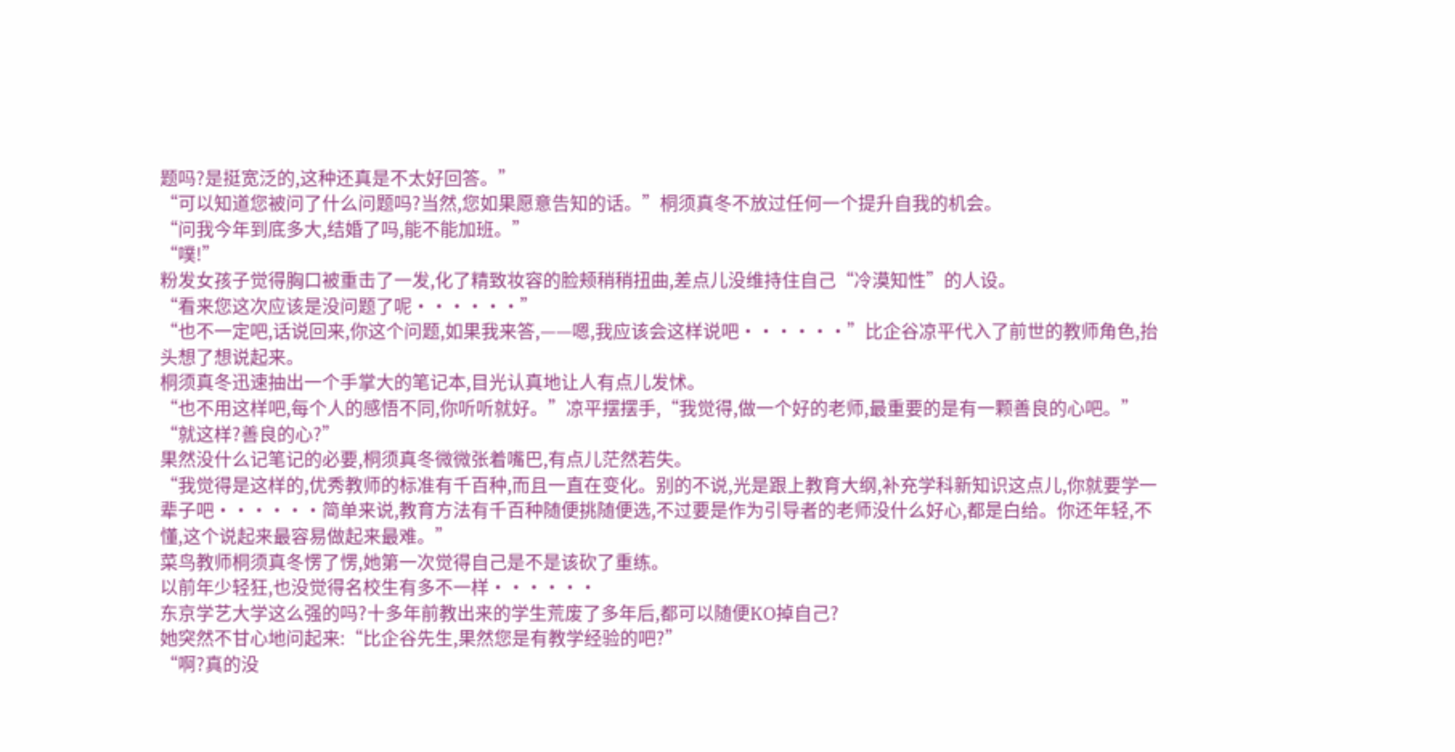题吗?是挺宽泛的,这种还真是不太好回答。”
“可以知道您被问了什么问题吗?当然,您如果愿意告知的话。”桐须真冬不放过任何一个提升自我的机会。
“问我今年到底多大,结婚了吗,能不能加班。”
“噗!”
粉发女孩子觉得胸口被重击了一发,化了精致妆容的脸颊稍稍扭曲,差点儿没维持住自己“冷漠知性”的人设。
“看来您这次应该是没问题了呢······”
“也不一定吧,话说回来,你这个问题,如果我来答,——嗯,我应该会这样说吧······”比企谷凉平代入了前世的教师角色,抬头想了想说起来。
桐须真冬迅速抽出一个手掌大的笔记本,目光认真地让人有点儿发怵。
“也不用这样吧,每个人的感悟不同,你听听就好。”凉平摆摆手,“我觉得,做一个好的老师,最重要的是有一颗善良的心吧。”
“就这样?善良的心?”
果然没什么记笔记的必要,桐须真冬微微张着嘴巴,有点儿茫然若失。
“我觉得是这样的,优秀教师的标准有千百种,而且一直在变化。别的不说,光是跟上教育大纲,补充学科新知识这点儿,你就要学一辈子吧······简单来说,教育方法有千百种随便挑随便选,不过要是作为引导者的老师没什么好心,都是白给。你还年轻,不懂,这个说起来最容易做起来最难。”
菜鸟教师桐须真冬愣了愣,她第一次觉得自己是不是该砍了重练。
以前年少轻狂,也没觉得名校生有多不一样······
东京学艺大学这么强的吗?十多年前教出来的学生荒废了多年后,都可以随便KO掉自己?
她突然不甘心地问起来:“比企谷先生,果然您是有教学经验的吧?”
“啊?真的没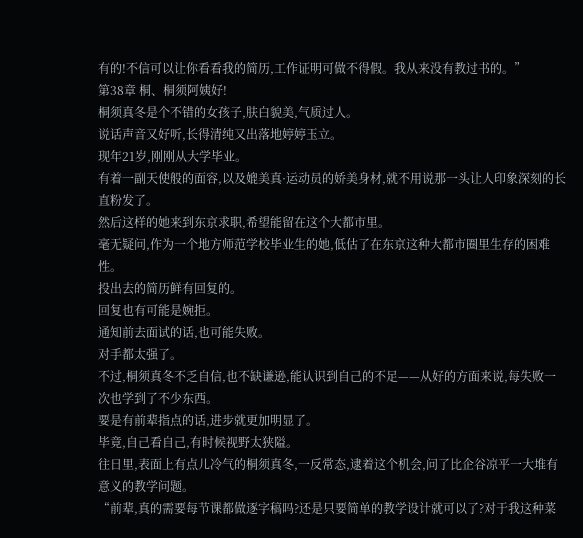有的!不信可以让你看看我的简历,工作证明可做不得假。我从来没有教过书的。”
第38章 桐、桐须阿姨好!
桐须真冬是个不错的女孩子,肤白貌美,气质过人。
说话声音又好听,长得清纯又出落地婷婷玉立。
现年21岁,刚刚从大学毕业。
有着一副天使般的面容,以及媲美真·运动员的娇美身材,就不用说那一头让人印象深刻的长直粉发了。
然后这样的她来到东京求职,希望能留在这个大都市里。
毫无疑问,作为一个地方师范学校毕业生的她,低估了在东京这种大都市圈里生存的困难性。
投出去的简历鲜有回复的。
回复也有可能是婉拒。
通知前去面试的话,也可能失败。
对手都太强了。
不过,桐须真冬不乏自信,也不缺谦逊,能认识到自己的不足——从好的方面来说,每失败一次也学到了不少东西。
要是有前辈指点的话,进步就更加明显了。
毕竟,自己看自己,有时候视野太狭隘。
往日里,表面上有点儿冷气的桐须真冬,一反常态,逮着这个机会,问了比企谷凉平一大堆有意义的教学问题。
“前辈,真的需要每节课都做逐字稿吗?还是只要简单的教学设计就可以了?对于我这种菜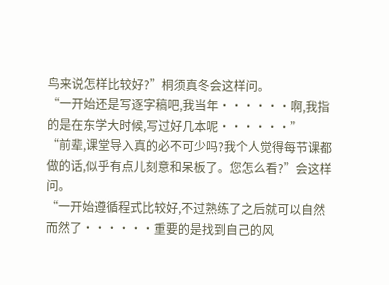鸟来说怎样比较好?”桐须真冬会这样问。
“一开始还是写逐字稿吧,我当年······啊,我指的是在东学大时候,写过好几本呢······”
“前辈,课堂导入真的必不可少吗?我个人觉得每节课都做的话,似乎有点儿刻意和呆板了。您怎么看?”会这样问。
“一开始遵循程式比较好,不过熟练了之后就可以自然而然了······重要的是找到自己的风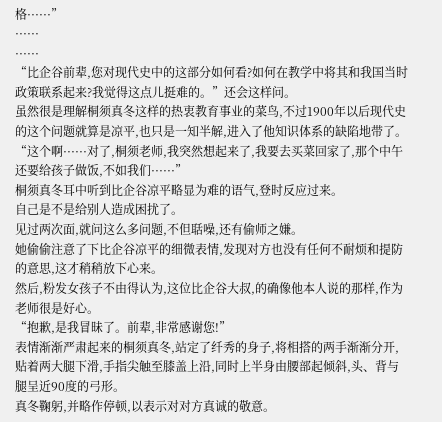格······”
······
······
“比企谷前辈,您对现代史中的这部分如何看?如何在教学中将其和我国当时政策联系起来?我觉得这点儿挺难的。”还会这样问。
虽然很是理解桐须真冬这样的热衷教育事业的菜鸟,不过1900年以后现代史的这个问题就算是凉平,也只是一知半解,进入了他知识体系的缺陷地带了。
“这个啊······对了,桐须老师,我突然想起来了,我要去买菜回家了,那个中午还要给孩子做饭,不如我们······”
桐须真冬耳中听到比企谷凉平略显为难的语气,登时反应过来。
自己是不是给别人造成困扰了。
见过两次面,就问这么多问题,不但聒噪,还有偷师之嫌。
她偷偷注意了下比企谷凉平的细微表情,发现对方也没有任何不耐烦和提防的意思,这才稍稍放下心来。
然后,粉发女孩子不由得认为,这位比企谷大叔,的确像他本人说的那样,作为老师很是好心。
“抱歉,是我冒昧了。前辈,非常感谢您!”
表情渐渐严肃起来的桐须真冬,站定了纤秀的身子,将相搭的两手渐渐分开,贴着两大腿下滑,手指尖触至膝盖上沿,同时上半身由腰部起倾斜,头、背与腿呈近90度的弓形。
真冬鞠躬,并略作停顿,以表示对对方真诚的敬意。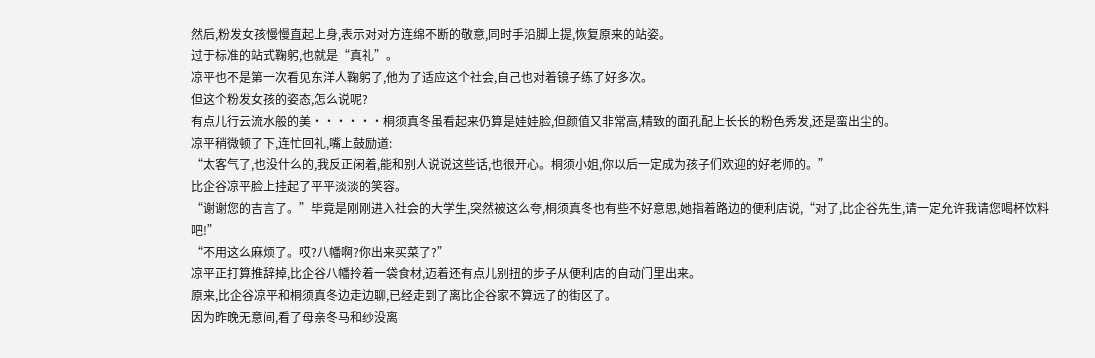然后,粉发女孩慢慢直起上身,表示对对方连绵不断的敬意,同时手沿脚上提,恢复原来的站姿。
过于标准的站式鞠躬,也就是“真礼”。
凉平也不是第一次看见东洋人鞠躬了,他为了适应这个社会,自己也对着镜子练了好多次。
但这个粉发女孩的姿态,怎么说呢?
有点儿行云流水般的美······桐须真冬虽看起来仍算是娃娃脸,但颜值又非常高,精致的面孔配上长长的粉色秀发,还是蛮出尘的。
凉平稍微顿了下,连忙回礼,嘴上鼓励道:
“太客气了,也没什么的,我反正闲着,能和别人说说这些话,也很开心。桐须小姐,你以后一定成为孩子们欢迎的好老师的。”
比企谷凉平脸上挂起了平平淡淡的笑容。
“谢谢您的吉言了。”毕竟是刚刚进入社会的大学生,突然被这么夸,桐须真冬也有些不好意思,她指着路边的便利店说,“对了,比企谷先生,请一定允许我请您喝杯饮料吧!”
“不用这么麻烦了。哎?八幡啊?你出来买菜了?”
凉平正打算推辞掉,比企谷八幡拎着一袋食材,迈着还有点儿别扭的步子从便利店的自动门里出来。
原来,比企谷凉平和桐须真冬边走边聊,已经走到了离比企谷家不算远了的街区了。
因为昨晚无意间,看了母亲冬马和纱没离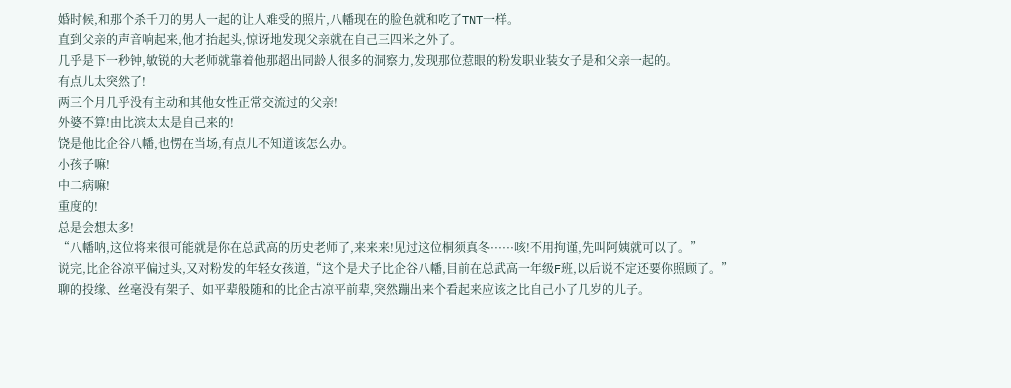婚时候,和那个杀千刀的男人一起的让人难受的照片,八幡现在的脸色就和吃了TNT一样。
直到父亲的声音响起来,他才抬起头,惊讶地发现父亲就在自己三四米之外了。
几乎是下一秒钟,敏锐的大老师就靠着他那超出同龄人很多的洞察力,发现那位惹眼的粉发职业装女子是和父亲一起的。
有点儿太突然了!
两三个月几乎没有主动和其他女性正常交流过的父亲!
外婆不算!由比滨太太是自己来的!
饶是他比企谷八幡,也愣在当场,有点儿不知道该怎么办。
小孩子嘛!
中二病嘛!
重度的!
总是会想太多!
“八幡呐,这位将来很可能就是你在总武高的历史老师了,来来来!见过这位桐须真冬······咳!不用拘谨,先叫阿姨就可以了。”
说完,比企谷凉平偏过头,又对粉发的年轻女孩道,“这个是犬子比企谷八幡,目前在总武高一年级F班,以后说不定还要你照顾了。”
聊的投缘、丝毫没有架子、如平辈般随和的比企古凉平前辈,突然蹦出来个看起来应该之比自己小了几岁的儿子。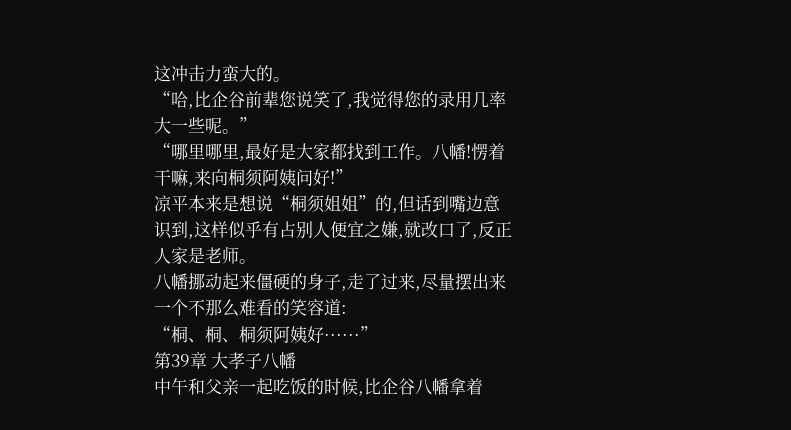这冲击力蛮大的。
“哈,比企谷前辈您说笑了,我觉得您的录用几率大一些呢。”
“哪里哪里,最好是大家都找到工作。八幡!愣着干嘛,来向桐须阿姨问好!”
凉平本来是想说“桐须姐姐”的,但话到嘴边意识到,这样似乎有占别人便宜之嫌,就改口了,反正人家是老师。
八幡挪动起来僵硬的身子,走了过来,尽量摆出来一个不那么难看的笑容道:
“桐、桐、桐须阿姨好······”
第39章 大孝子八幡
中午和父亲一起吃饭的时候,比企谷八幡拿着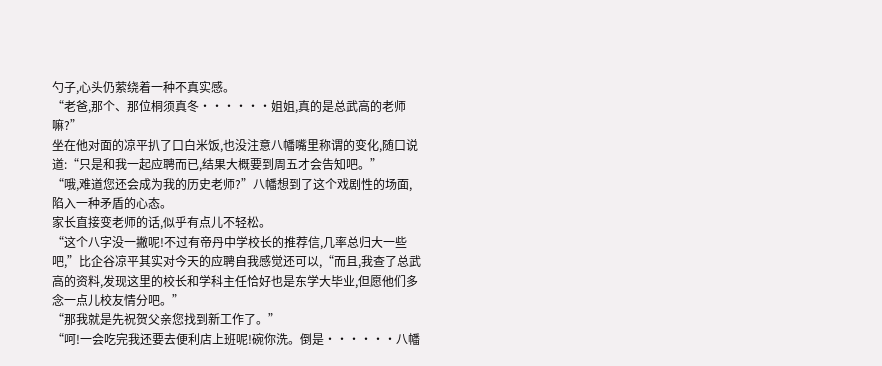勺子,心头仍萦绕着一种不真实感。
“老爸,那个、那位桐须真冬······姐姐,真的是总武高的老师嘛?”
坐在他对面的凉平扒了口白米饭,也没注意八幡嘴里称谓的变化,随口说道:“只是和我一起应聘而已,结果大概要到周五才会告知吧。”
“哦,难道您还会成为我的历史老师?”八幡想到了这个戏剧性的场面,陷入一种矛盾的心态。
家长直接变老师的话,似乎有点儿不轻松。
“这个八字没一撇呢!不过有帝丹中学校长的推荐信,几率总归大一些吧,”比企谷凉平其实对今天的应聘自我感觉还可以,“而且,我查了总武高的资料,发现这里的校长和学科主任恰好也是东学大毕业,但愿他们多念一点儿校友情分吧。”
“那我就是先祝贺父亲您找到新工作了。”
“呵!一会吃完我还要去便利店上班呢!碗你洗。倒是······八幡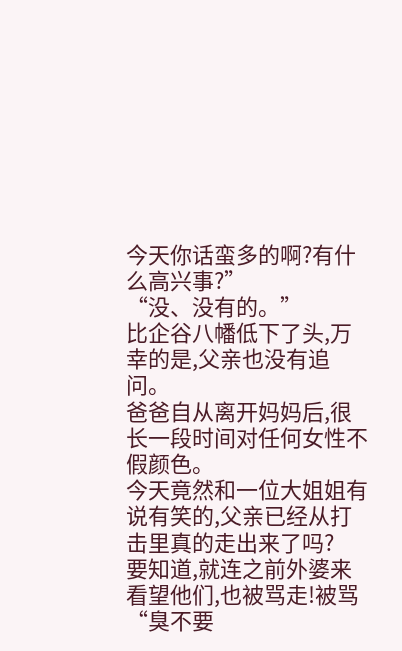今天你话蛮多的啊?有什么高兴事?”
“没、没有的。”
比企谷八幡低下了头,万幸的是,父亲也没有追问。
爸爸自从离开妈妈后,很长一段时间对任何女性不假颜色。
今天竟然和一位大姐姐有说有笑的,父亲已经从打击里真的走出来了吗?
要知道,就连之前外婆来看望他们,也被骂走!被骂“臭不要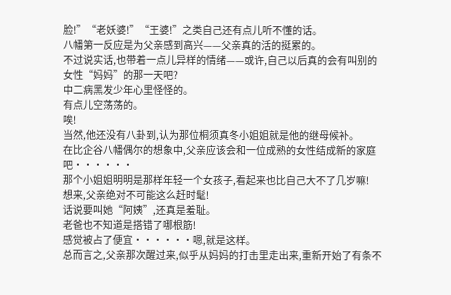脸!”“老妖婆!”“王婆!”之类自己还有点儿听不懂的话。
八幡第一反应是为父亲感到高兴——父亲真的活的挺累的。
不过说实话,也带着一点儿异样的情绪——或许,自己以后真的会有叫别的女性“妈妈”的那一天吧?
中二病黑发少年心里怪怪的。
有点儿空荡荡的。
唉!
当然,他还没有八卦到,认为那位桐须真冬小姐姐就是他的继母候补。
在比企谷八幡偶尔的想象中,父亲应该会和一位成熟的女性结成新的家庭吧······
那个小姐姐明明是那样年轻一个女孩子,看起来也比自己大不了几岁嘛!
想来,父亲绝对不可能这么赶时髦!
话说要叫她“阿姨”,还真是羞耻。
老爸也不知道是搭错了哪根筋!
感觉被占了便宜······嗯,就是这样。
总而言之,父亲那次醒过来,似乎从妈妈的打击里走出来,重新开始了有条不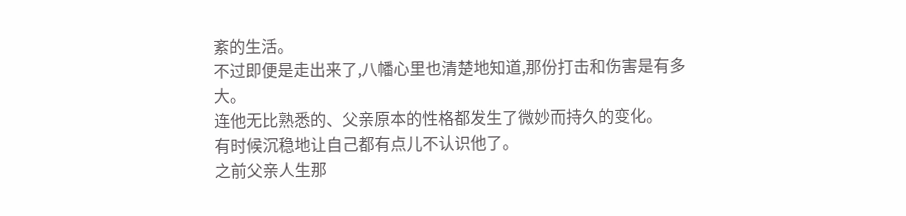紊的生活。
不过即便是走出来了,八幡心里也清楚地知道,那份打击和伤害是有多大。
连他无比熟悉的、父亲原本的性格都发生了微妙而持久的变化。
有时候沉稳地让自己都有点儿不认识他了。
之前父亲人生那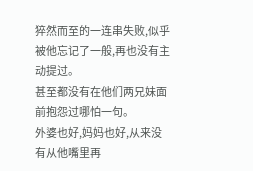猝然而至的一连串失败,似乎被他忘记了一般,再也没有主动提过。
甚至都没有在他们两兄妹面前抱怨过哪怕一句。
外婆也好,妈妈也好,从来没有从他嘴里再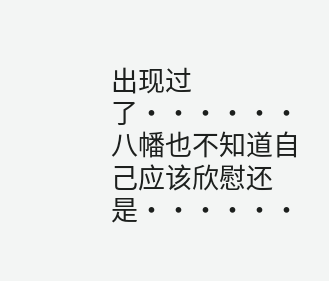出现过了······八幡也不知道自己应该欣慰还是······